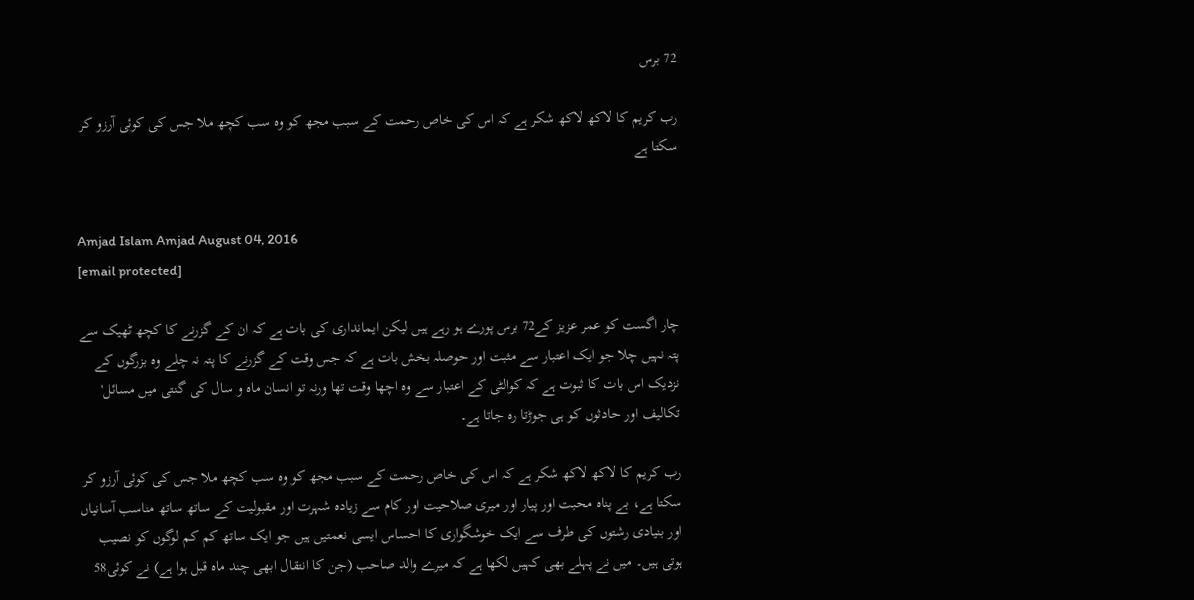72 برس

رب کریم کا لاکھ لاکھ شکر ہے کہ اس کی خاص رحمت کے سبب مجھ کو وہ سب کچھ ملا جس کی کوئی آرزو کر سکتا ہے


Amjad Islam Amjad August 04, 2016
[email protected]

چار اگست کو عمر عزیز کے72 برس پورے ہو رہے ہیں لیکن ایمانداری کی بات ہے کہ ان کے گزرنے کا کچھ ٹھیک سے پتہ نہیں چلا جو ایک اعتبار سے مثبت اور حوصلہ بخش بات ہے کہ جس وقت کے گزرنے کا پتہ نہ چلے وہ بزرگوں کے نزدیک اس بات کا ثبوت ہے کہ کوالٹی کے اعتبار سے وہ اچھا وقت تھا ورنہ تو انسان ماہ و سال کی گنتی میں مسائل' تکالیف اور حادثوں کو ہی جوڑتا رہ جاتا ہے۔

رب کریم کا لاکھ لاکھ شکر ہے کہ اس کی خاص رحمت کے سبب مجھ کو وہ سب کچھ ملا جس کی کوئی آرزو کر سکتا ہے، بے پناہ محبت اور پیار اور میری صلاحیت اور کام سے زیادہ شہرت اور مقبولیت کے ساتھ ساتھ مناسب آسانیاں اور بنیادی رشتوں کی طرف سے ایک خوشگواری کا احساس ایسی نعمتیں ہیں جو ایک ساتھ کم کم لوگوں کو نصیب ہوتی ہیں۔ میں نے پہلے بھی کہیں لکھا ہے کہ میرے والد صاحب (جن کا انتقال ابھی چند ماہ قبل ہوا ہے) نے کوئی58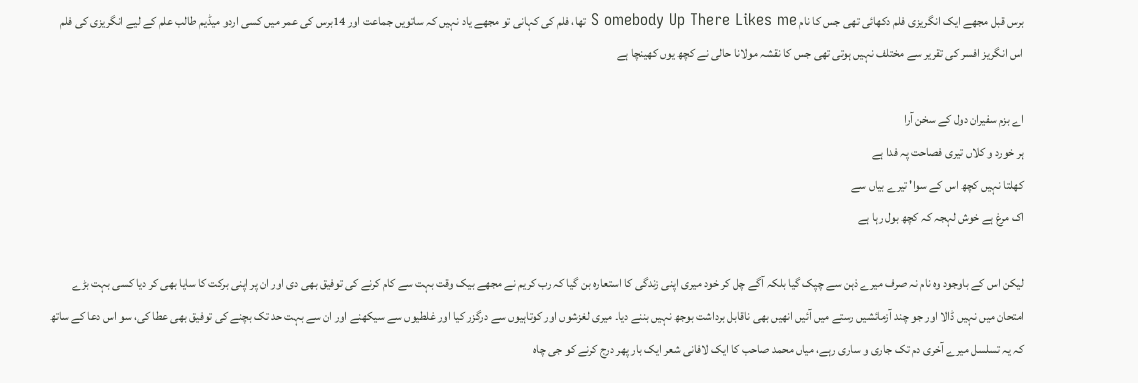برس قبل مجھے ایک انگریزی فلم دکھائی تھی جس کا نام S omebody Up There Likes me تھا، فلم کی کہانی تو مجھے یاد نہیں کہ ساتویں جماعت اور 14برس کی عمر میں کسی اردو میڈیم طالب علم کے لیے انگریزی کی فلم اس انگریز افسر کی تقریر سے مختلف نہیں ہوتی تھی جس کا نقشہ مولانا حالی نے کچھ یوں کھینچا ہے

اے بزم سفیران دول کے سخن آرا
ہر خورد و کلاں تیری فصاحت پہ فدا ہے
کھلتا نہیں کچھ اس کے سوا' تیرے بیاں سے
اک مرغ ہے خوش لہجہ کہ کچھ بول رہا ہے

لیکن اس کے باوجود وہ نام نہ صرف میرے ذہن سے چپک گیا بلکہ آگے چل کر خود میری اپنی زندگی کا استعارہ بن گیا کہ رب کریم نے مجھے بیک وقت بہت سے کام کرنے کی توفیق بھی دی اور ان پر اپنی برکت کا سایا بھی کر دیا کسی بہت بڑے امتحان میں نہیں ڈالا اور جو چند آزمائشیں رستے میں آئیں انھیں بھی ناقابل برداشت بوجھ نہیں بننے دیا۔ میری لغزشوں اور کوتاہیوں سے درگزر کیا اور غلطیوں سے سیکھنے اور ان سے بہت حد تک بچنے کی توفیق بھی عطا کی، سو اس دعا کے ساتھ کہ یہ تسلسل میرے آخری دم تک جاری و ساری رہے، میاں محمد صاحب کا ایک لافانی شعر ایک بار پھر درج کرنے کو جی چاہ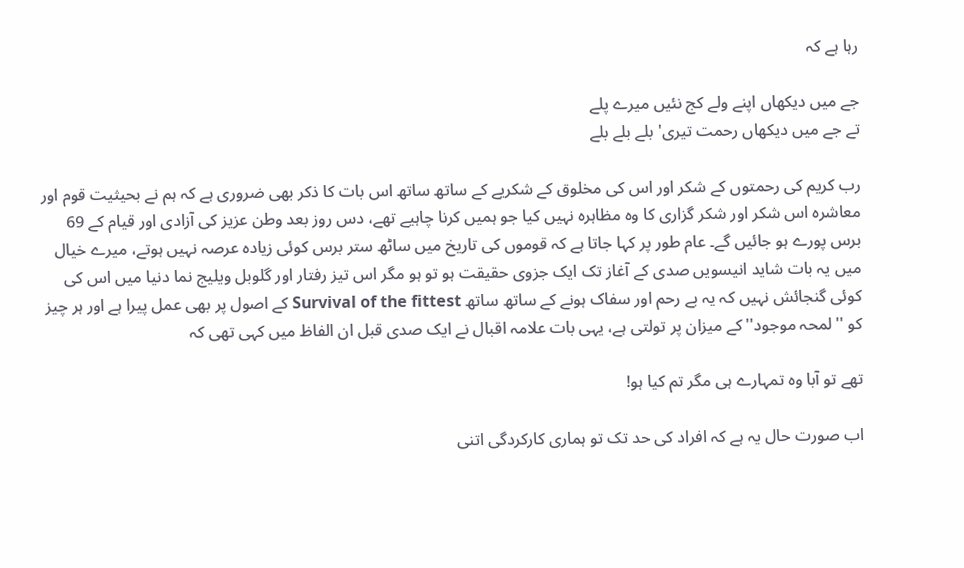رہا ہے کہ

جے میں دیکھاں اپنے ولے کج نئیں میرے پلے
تے جے میں دیکھاں رحمت تیری' بلے بلے بلے

رب کریم کی رحمتوں کے شکر اور اس کی مخلوق کے شکریے کے ساتھ ساتھ اس بات کا ذکر بھی ضروری ہے کہ ہم نے بحیثیت قوم اور معاشرہ اس شکر اور شکر گزاری کا وہ مظاہرہ نہیں کیا جو ہمیں کرنا چاہیے تھے، دس روز بعد وطن عزیز کی آزادی اور قیام کے 69 برس پورے ہو جائیں گے۔ عام طور پر کہا جاتا ہے کہ قوموں کی تاریخ میں ساٹھ ستر برس کوئی زیادہ عرصہ نہیں ہوتے، میرے خیال میں یہ بات شاید انیسویں صدی کے آغاز تک ایک جزوی حقیقت ہو تو ہو مگر اس تیز رفتار اور گلوبل ویلیج نما دنیا میں اس کی کوئی گنجائش نہیں کہ یہ بے رحم اور سفاک ہونے کے ساتھ ساتھ Survival of the fittest کے اصول پر بھی عمل پیرا ہے اور ہر چیز کو ''لمحہ موجود'' کے میزان پر تولتی ہے، یہی بات علامہ اقبال نے ایک صدی قبل ان الفاظ میں کہی تھی کہ

تھے تو آبا وہ تمہارے ہی مگر تم کیا ہو!

اب صورت حال یہ ہے کہ افراد کی حد تک تو ہماری کارکردگی اتنی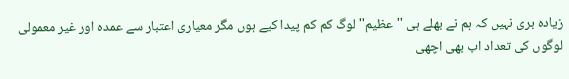زیادہ بری نہیں کہ ہم نے بھلے ہی ''عظیم'' لوگ کم کم پیدا کیے ہوں مگر معیاری اعتبار سے عمدہ اور غیر معمولی لوگوں کی تعداد اب بھی اچھی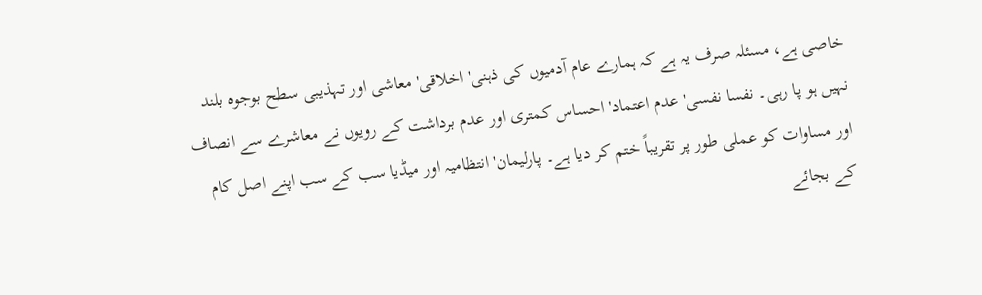خاصی ہے، مسئلہ صرف یہ ہے کہ ہمارے عام آدمیوں کی ذہنی' اخلاقی' معاشی اور تہذیبی سطح بوجوہ بلند نہیں ہو پا رہی۔ نفسا نفسی' عدم اعتماد' احساس کمتری اور عدم برداشت کے رویوں نے معاشرے سے انصاف اور مساوات کو عملی طور پر تقریباً ختم کر دیا ہے۔ پارلیمان' انتظامیہ اور میڈیا سب کے سب اپنے اصل کام کے بجائے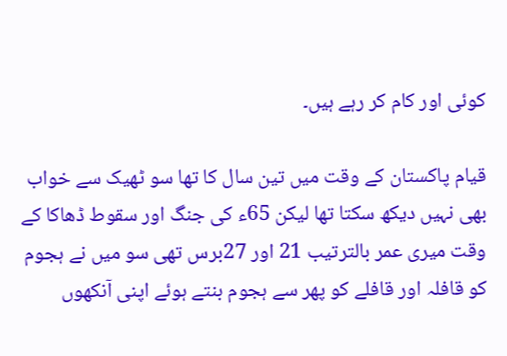کوئی اور کام کر رہے ہیں۔

قیام پاکستان کے وقت میں تین سال کا تھا سو ٹھیک سے خواب بھی نہیں دیکھ سکتا تھا لیکن 65ء کی جنگ اور سقوط ڈھاکا کے وقت میری عمر بالترتیب 21 اور 27برس تھی سو میں نے ہجوم کو قافلہ اور قافلے کو پھر سے ہجوم بنتے ہوئے اپنی آنکھوں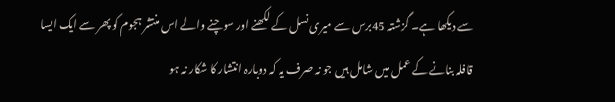سے دیکھا ہے۔ گزشتہ 45برس سے میری نسل کے لکھنے اور سوچنے والے اس منتشر ہجوم کو پھر سے ایک ایسا قافلہ بنانے کے عمل میں شامل ہیں جو نہ صرف یہ کہ دوبارہ انتشار کا شکار نہ ہو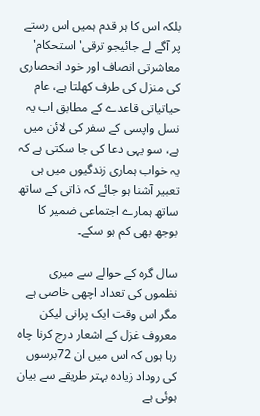بلکہ اس کا ہر قدم ہمیں اس رستے پر آگے لے جائیجو ترقی' استحکام' معاشرتی انصاف اور خود انحصاری کی منزل کی طرف کھلتا ہے، عام حیاتیاتی قاعدے کے مطابق اب یہ نسل واپسی کے سفر کی لائن میں ہے، سو یہی دعا کی جا سکتی ہے کہ یہ خواب ہماری زندگیوں میں ہی تعبیر آشنا ہو جائے کہ ذاتی کے ساتھ ساتھ ہمارے اجتماعی ضمیر کا بوجھ بھی کم ہو سکے۔

سال گرہ کے حوالے سے میری نظموں کی تعداد اچھی خاصی ہے مگر اس وقت ایک پرانی لیکن معروف غزل کے اشعار درج کرنا چاہ رہا ہوں کہ اس میں ان 72برسوں کی روداد زیادہ بہتر طریقے سے بیان ہوئی ہے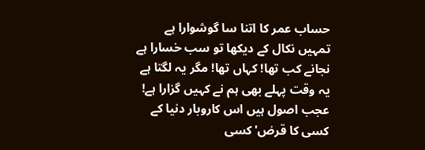حساب عمر کا اتنا سا گوشوارا ہے
تمہیں نکال کے دیکھا تو سب خسارا ہے
نجانے کب تھا! کہاں تھا! مگر یہ لگتا ہے
یہ وقت پہلے بھی ہم نے کہیں گزارا ہے!
عجب اصول ہیں اس کاروبار دنیا کے
کسی کا قرض' کسی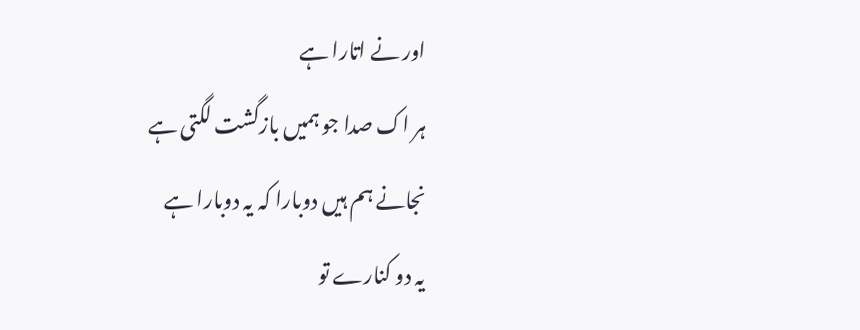اور نے اتارا ہے
ہر اک صدا جو ہمیں بازگشت لگتی ہے
نجانے ہم ہیں دوبارا کہ یہ دوبارا ہے
یہ دو کنارے تو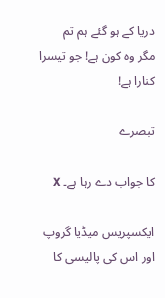دریا کے ہو گئے ہم تم
مگر وہ کون ہے! جو تیسرا کنارا ہے!

تبصرے

کا جواب دے رہا ہے۔ X

ایکسپریس میڈیا گروپ اور اس کی پالیسی کا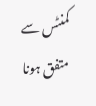کمنٹس سے متفق ہونا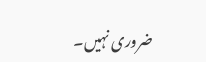ضروری نہیں۔